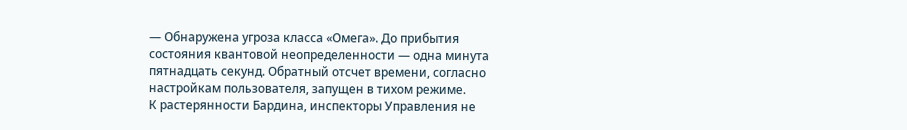— Обнаружена угроза класса «Омега». До прибытия состояния квантовой неопределенности — одна минута пятнадцать секунд. Обратный отсчет времени, согласно настройкам пользователя, запущен в тихом режиме.
К растерянности Бардина, инспекторы Управления не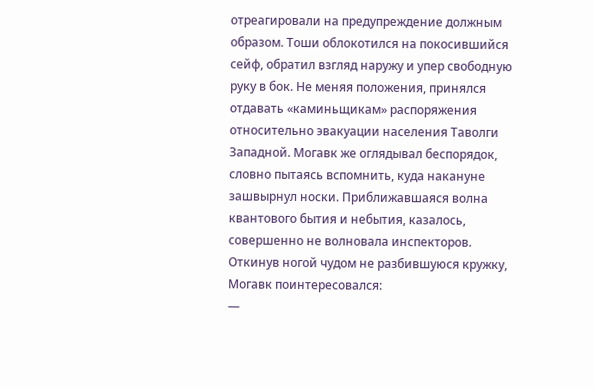отреагировали на предупреждение должным образом. Тоши облокотился на покосившийся сейф, обратил взгляд наружу и упер свободную руку в бок. Не меняя положения, принялся отдавать «каминьщикам» распоряжения относительно эвакуации населения Таволги Западной. Могавк же оглядывал беспорядок, словно пытаясь вспомнить, куда накануне зашвырнул носки. Приближавшаяся волна квантового бытия и небытия, казалось, совершенно не волновала инспекторов.
Откинув ногой чудом не разбившуюся кружку, Могавк поинтересовался:
—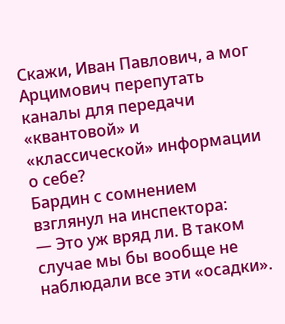Скажи, Иван Павлович, а мог Арцимович перепутать каналы для передачи «квантовой» и «классической» информации о себе?
Бардин с сомнением взглянул на инспектора:
— Это уж вряд ли. В таком случае мы бы вообще не наблюдали все эти «осадки».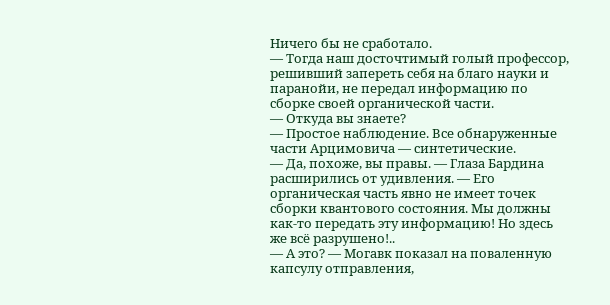Ничего бы не сработало.
— Тогда наш досточтимый голый профессор, решивший запереть себя на благо науки и паранойи, не передал информацию по сборке своей органической части.
— Откуда вы знаете?
— Простое наблюдение. Все обнаруженные части Арцимовича — синтетические.
— Да, похоже, вы правы. — Глаза Бардина расширились от удивления. — Его органическая часть явно не имеет точек сборки квантового состояния. Мы должны как-то передать эту информацию! Но здесь же всё разрушено!..
— А это? — Могавк показал на поваленную капсулу отправления,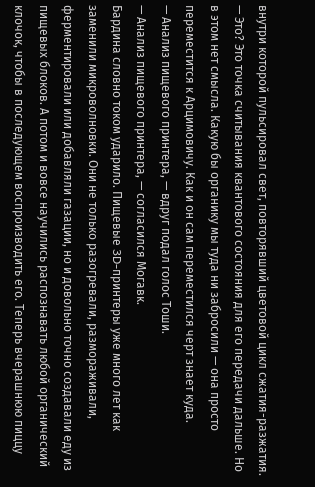внутри которой пульсировал свет, повторявший цветовой цикл сжатия-разжатия.
— Это? Это точка считывания квантового состояния для его передачи дальше. Но в этом нет смысла. Какую бы органику мы туда ни забросили — она просто переместится к Арцимовичу. Как и он сам переместился черт знает куда.
— Анализ пищевого принтера, — вдруг подал голос Тоши.
— Анализ пищевого принтера, — согласился Могавк.
Бардина словно током ударило. Пищевые 3D-принтеры уже много лет как заменили микроволновки. Они не только разогревали, размораживали, ферментировали или добавляли газации, но и довольно точно создавали еду из пищевых блоков. А потом и вовсе научились распознавать любой органический клочок, чтобы в последующем воспроизводить его. Теперь вчерашнюю пиццу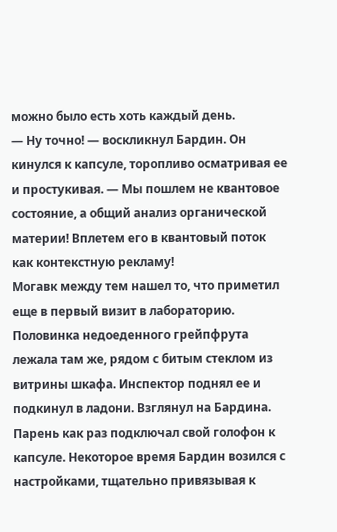можно было есть хоть каждый день.
— Ну точно! — воскликнул Бардин. Он кинулся к капсуле, торопливо осматривая ее и простукивая. — Мы пошлем не квантовое состояние, а общий анализ органической материи! Вплетем его в квантовый поток как контекстную рекламу!
Могавк между тем нашел то, что приметил еще в первый визит в лабораторию. Половинка недоеденного грейпфрута лежала там же, рядом с битым стеклом из витрины шкафа. Инспектор поднял ее и подкинул в ладони. Взглянул на Бардина. Парень как раз подключал свой голофон к капсуле. Некоторое время Бардин возился с настройками, тщательно привязывая к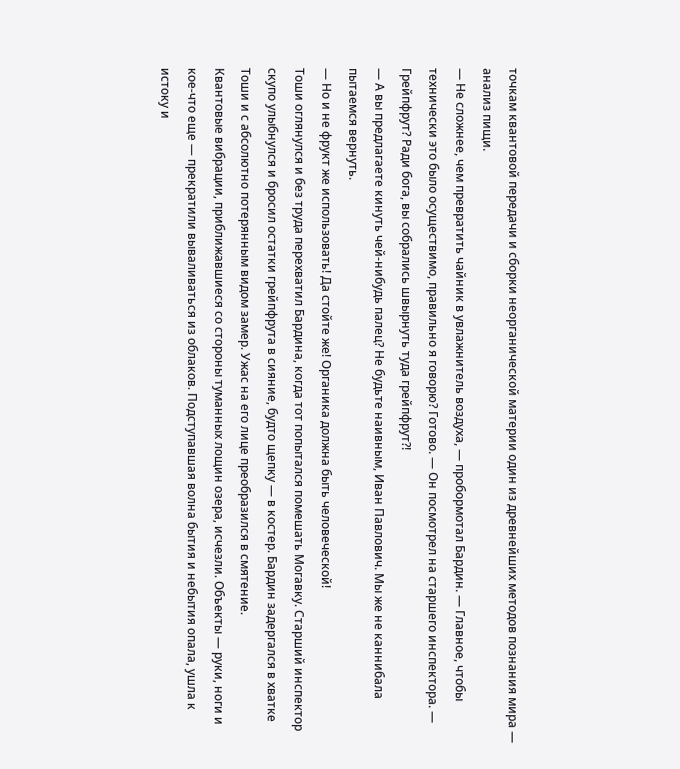точкам квантовой передачи и сборки неорганической материи один из древнейших методов познания мира — анализ пищи.
— Не сложнее, чем превратить чайник в увлажнитель воздуха, — пробормотал Бардин. — Главное, чтобы технически это было осуществимо, правильно я говорю? Готово. — Он посмотрел на старшего инспектора. — Грейпфрут? Ради бога, вы собрались швырнуть туда грейпфрут?!
— А вы предлагаете кинуть чей-нибудь палец? Не будьте наивным, Иван Павлович. Мы же не каннибала пытаемся вернуть.
— Но и не фрукт же использовать! Да стойте же! Органика должна быть человеческой!
Тоши оглянулся и без труда перехватил Бардина, когда тот попытался помешать Могавку. Старший инспектор скупо улыбнулся и бросил остатки грейпфрута в сияние, будто щепку — в костер. Бардин задергался в хватке Тоши и с абсолютно потерянным видом замер. Ужас на его лице преобразился в смятение.
Квантовые вибрации, приближавшиеся со стороны туманных лощин озера, исчезли. Объекты — руки, ноги и кое-что еще — прекратили вываливаться из облаков. Подступавшая волна бытия и небытия опала, ушла к истоку и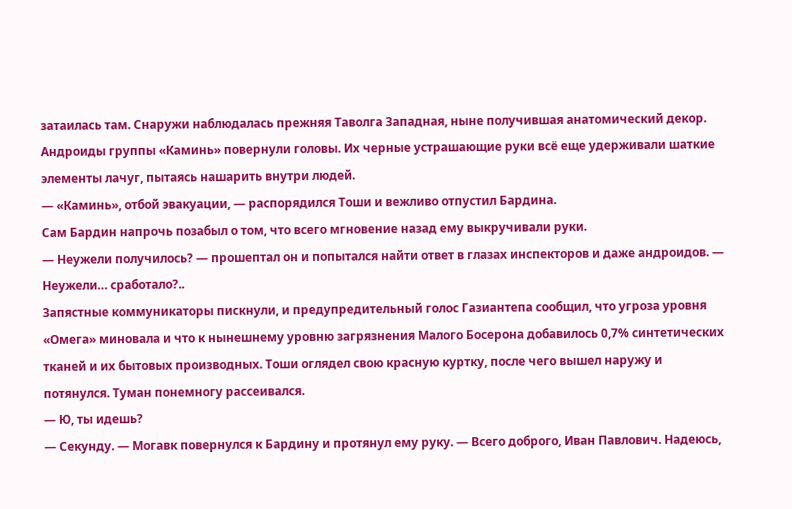затаилась там. Снаружи наблюдалась прежняя Таволга Западная, ныне получившая анатомический декор. Андроиды группы «Каминь» повернули головы. Их черные устрашающие руки всё еще удерживали шаткие элементы лачуг, пытаясь нашарить внутри людей.
— «Каминь», отбой эвакуации, — распорядился Тоши и вежливо отпустил Бардина.
Сам Бардин напрочь позабыл о том, что всего мгновение назад ему выкручивали руки.
— Неужели получилось? — прошептал он и попытался найти ответ в глазах инспекторов и даже андроидов. — Неужели… сработало?..
Запястные коммуникаторы пискнули, и предупредительный голос Газиантепа сообщил, что угроза уровня «Омега» миновала и что к нынешнему уровню загрязнения Малого Босерона добавилось 0,7% синтетических тканей и их бытовых производных. Тоши оглядел свою красную куртку, после чего вышел наружу и потянулся. Туман понемногу рассеивался.
— Ю, ты идешь?
— Секунду. — Могавк повернулся к Бардину и протянул ему руку. — Всего доброго, Иван Павлович. Надеюсь,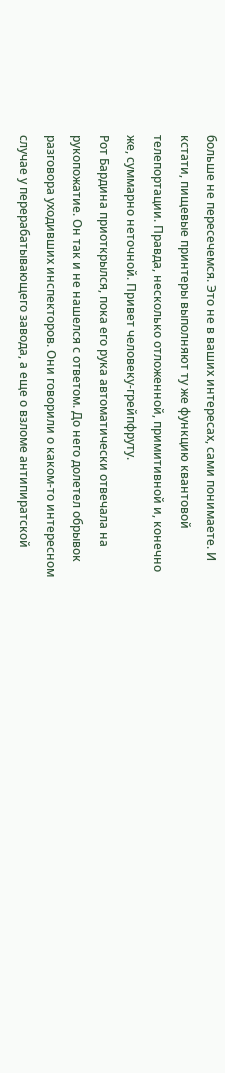больше не пересечемся. Это не в ваших интересах, сами понимаете. И кстати, пищевые принтеры выполняют ту же функцию квантовой телепортации. Правда, несколько отложенной, примитивной и, конечно же, суммарно неточной. Привет человеку-грейпфруту.
Рот Бардина приоткрылся, пока его рука автоматически отвечала на рукопожатие. Он так и не нашелся с ответом. До него долетел обрывок разговора уходивших инспекторов. Они говорили о каком-то интересном случае у перерабатывающего завода, а еще о взломе антипиратской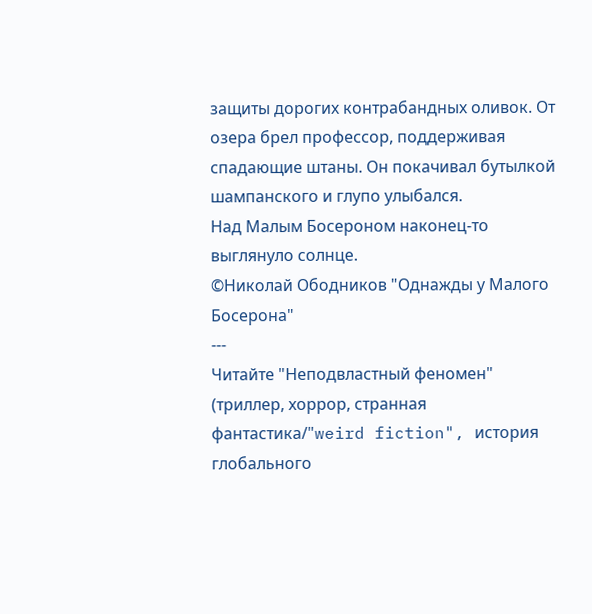защиты дорогих контрабандных оливок. От озера брел профессор, поддерживая спадающие штаны. Он покачивал бутылкой шампанского и глупо улыбался.
Над Малым Босероном наконец-то выглянуло солнце.
©Николай Ободников "Однажды у Малого Босерона"
---
Читайте "Неподвластный феномен" (триллер, хоррор, странная фантастика/"weird fiction", история глобального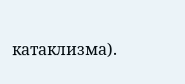катаклизма).